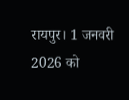रायपुर। 1 जनवरी 2026 को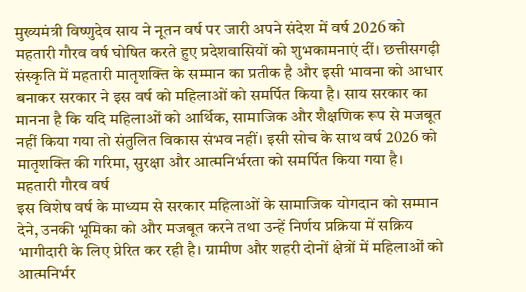मुख्यमंत्री विष्णुदेव साय ने नूतन वर्ष पर जारी अपने संदेश में वर्ष 2026 को महतारी गौरव वर्ष घोषित करते हुए प्रदेशवासियों को शुभकामनाएं दीं। छत्तीसगढ़ी संस्कृति में महतारी मातृशक्ति के सम्मान का प्रतीक है और इसी भावना को आधार बनाकर सरकार ने इस वर्ष को महिलाओं को समर्पित किया है। साय सरकार का मानना है कि यदि महिलाओं को आर्थिक, सामाजिक और शैक्षणिक रूप से मजबूत नहीं किया गया तो संतुलित विकास संभव नहीं। इसी सोच के साथ वर्ष 2026 को मातृशक्ति की गरिमा, सुरक्षा और आत्मनिर्भरता को समर्पित किया गया है।
महतारी गौरव वर्ष
इस विशेष वर्ष के माध्यम से सरकार महिलाओं के सामाजिक योगदान को सम्मान देने, उनकी भूमिका को और मजबूत करने तथा उन्हें निर्णय प्रक्रिया में सक्रिय भागीदारी के लिए प्रेरित कर रही है। ग्रामीण और शहरी दोनों क्षेत्रों में महिलाओं को आत्मनिर्भर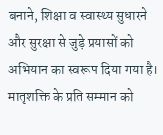बनाने, शिक्षा व स्वास्थ्य सुधारने और सुरक्षा से जुड़े प्रयासों को अभियान का स्वरूप दिया गया है। मातृशक्ति के प्रति सम्मान को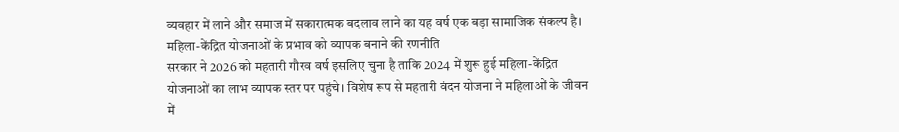व्यवहार में लाने और समाज में सकारात्मक बदलाव लाने का यह वर्ष एक बड़ा सामाजिक संकल्प है।
महिला-केंद्रित योजनाओं के प्रभाव को व्यापक बनाने की रणनीति
सरकार ने 2026 को महतारी गौरव वर्ष इसलिए चुना है ताकि 2024 में शुरू हुई महिला-केंद्रित योजनाओं का लाभ व्यापक स्तर पर पहुंचे। विशेष रूप से महतारी वंदन योजना ने महिलाओं के जीवन में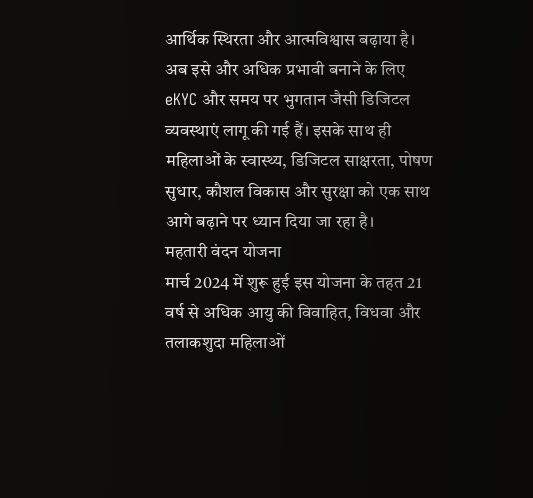आर्थिक स्थिरता और आत्मविश्वास बढ़ाया है। अब इसे और अधिक प्रभावी बनाने के लिए eKYC और समय पर भुगतान जैसी डिजिटल व्यवस्थाएं लागू की गई हैं। इसके साथ ही महिलाओं के स्वास्थ्य, डिजिटल साक्षरता, पोषण सुधार, कौशल विकास और सुरक्षा को एक साथ आगे बढ़ाने पर ध्यान दिया जा रहा है।
महतारी वंदन योजना
मार्च 2024 में शुरू हुई इस योजना के तहत 21 वर्ष से अधिक आयु की विवाहित, विधवा और तलाकशुदा महिलाओं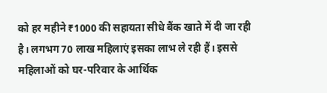को हर महीने ₹1000 की सहायता सीधे बैंक खाते में दी जा रही है। लगभग 70 लाख महिलाएं इसका लाभ ले रही हैं। इससे महिलाओं को घर-परिवार के आर्थिक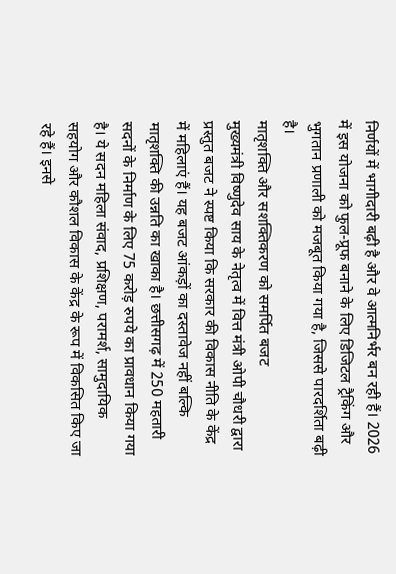निर्णयों में भागीदारी बढ़ी है और वे आत्मनिर्भर बन रही हैं। 2026 में इस योजना को फुल-प्रूफ बनाने के लिए डिजिटल ट्रैकिंग और भुगतान प्रणाली को मजबूत किया गया है, जिससे पारदर्शिता बढ़ी है।
मातृशक्ति और सशक्तिकरण को समर्पित बजट
मुख्यमंत्री विष्णुदेव साय के नेतृत्व में वित्त मंत्री ओपी चौधरी द्वारा प्रस्तुत बजट ने स्पष्ट किया कि सरकार की विकास नीति के केंद्र में महिलाएं हैं। यह बजट आंकड़ों का दस्तावेज नहीं बल्कि मातृशक्ति की उन्नति का खाका है। छत्तीसगढ़ में 250 महतारी सदनों के निर्माण के लिए 75 करोड़ रुपये का प्रावधान किया गया है। ये सदन महिला संवाद, प्रशिक्षण, परामर्श, सामुदायिक सहयोग और कौशल विकास के केंद्र के रूप में विकसित किए जा रहे हैं। इनसे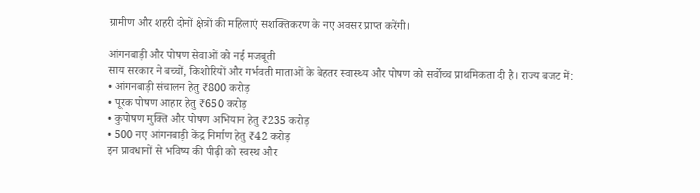ग्रामीण और शहरी दोनों क्षेत्रों की महिलाएं सशक्तिकरण के नए अवसर प्राप्त करेंगी।

आंगनबाड़ी और पोषण सेवाओं को नई मजबूती
साय सरकार ने बच्चों, किशोरियों और गर्भवती माताओं के बेहतर स्वास्थ्य और पोषण को सर्वोच्च प्राथमिकता दी है। राज्य बजट में:
• आंगनबाड़ी संचालन हेतु ₹800 करोड़
• पूरक पोषण आहार हेतु ₹650 करोड़
• कुपोषण मुक्ति और पोषण अभियान हेतु ₹235 करोड़
• 500 नए आंगनबाड़ी केंद्र निर्माण हेतु ₹42 करोड़
इन प्रावधानों से भविष्य की पीढ़ी को स्वस्थ और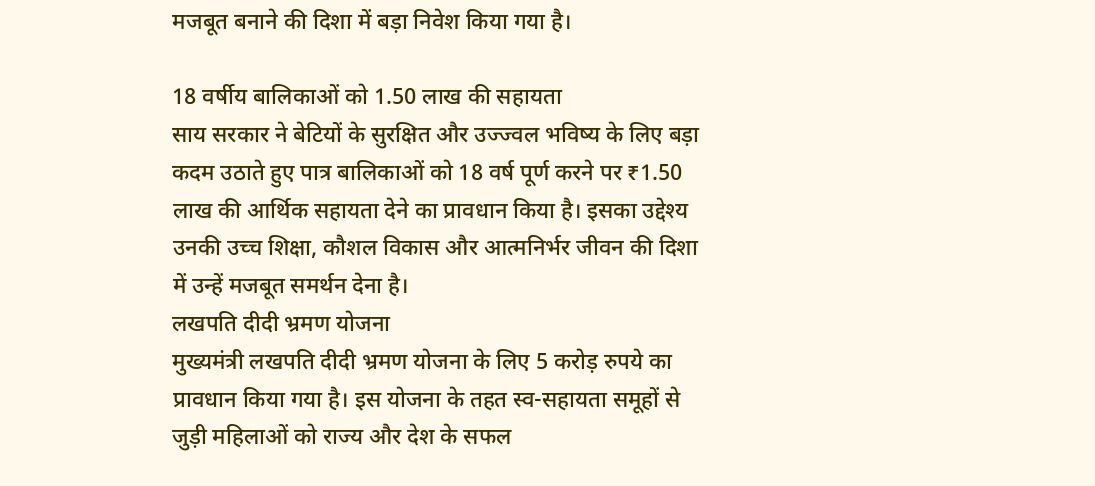मजबूत बनाने की दिशा में बड़ा निवेश किया गया है।

18 वर्षीय बालिकाओं को 1.50 लाख की सहायता
साय सरकार ने बेटियों के सुरक्षित और उज्ज्वल भविष्य के लिए बड़ा कदम उठाते हुए पात्र बालिकाओं को 18 वर्ष पूर्ण करने पर ₹1.50 लाख की आर्थिक सहायता देने का प्रावधान किया है। इसका उद्देश्य उनकी उच्च शिक्षा, कौशल विकास और आत्मनिर्भर जीवन की दिशा में उन्हें मजबूत समर्थन देना है।
लखपति दीदी भ्रमण योजना
मुख्यमंत्री लखपति दीदी भ्रमण योजना के लिए 5 करोड़ रुपये का प्रावधान किया गया है। इस योजना के तहत स्व-सहायता समूहों से जुड़ी महिलाओं को राज्य और देश के सफल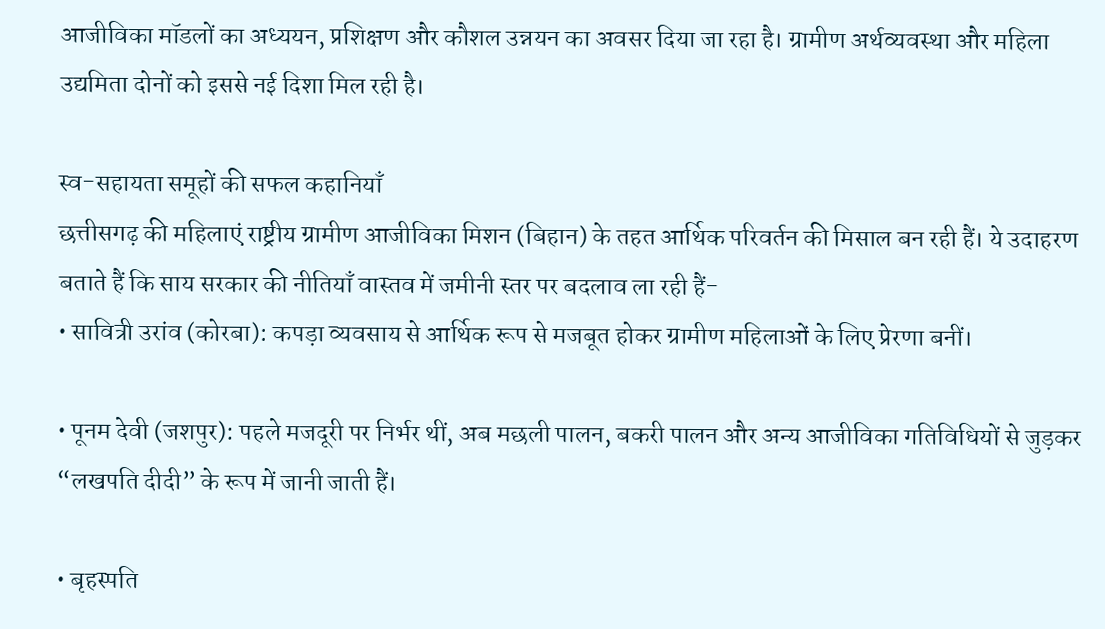आजीविका मॉडलों का अध्ययन, प्रशिक्षण और कौशल उन्नयन का अवसर दिया जा रहा है। ग्रामीण अर्थव्यवस्था और महिला उद्यमिता दोनों को इससे नई दिशा मिल रही है।

स्व-सहायता समूहों की सफल कहानियाँ
छत्तीसगढ़ की महिलाएं राष्ट्रीय ग्रामीण आजीविका मिशन (बिहान) के तहत आर्थिक परिवर्तन की मिसाल बन रही हैं। ये उदाहरण बताते हैं कि साय सरकार की नीतियाँ वास्तव में जमीनी स्तर पर बदलाव ला रही हैं-
• सावित्री उरांव (कोरबा): कपड़ा व्यवसाय से आर्थिक रूप से मजबूत होकर ग्रामीण महिलाओं के लिए प्रेरणा बनीं।

• पूनम देवी (जशपुर): पहले मजदूरी पर निर्भर थीं, अब मछली पालन, बकरी पालन और अन्य आजीविका गतिविधियों से जुड़कर “लखपति दीदी” के रूप में जानी जाती हैं।

• बृहस्पति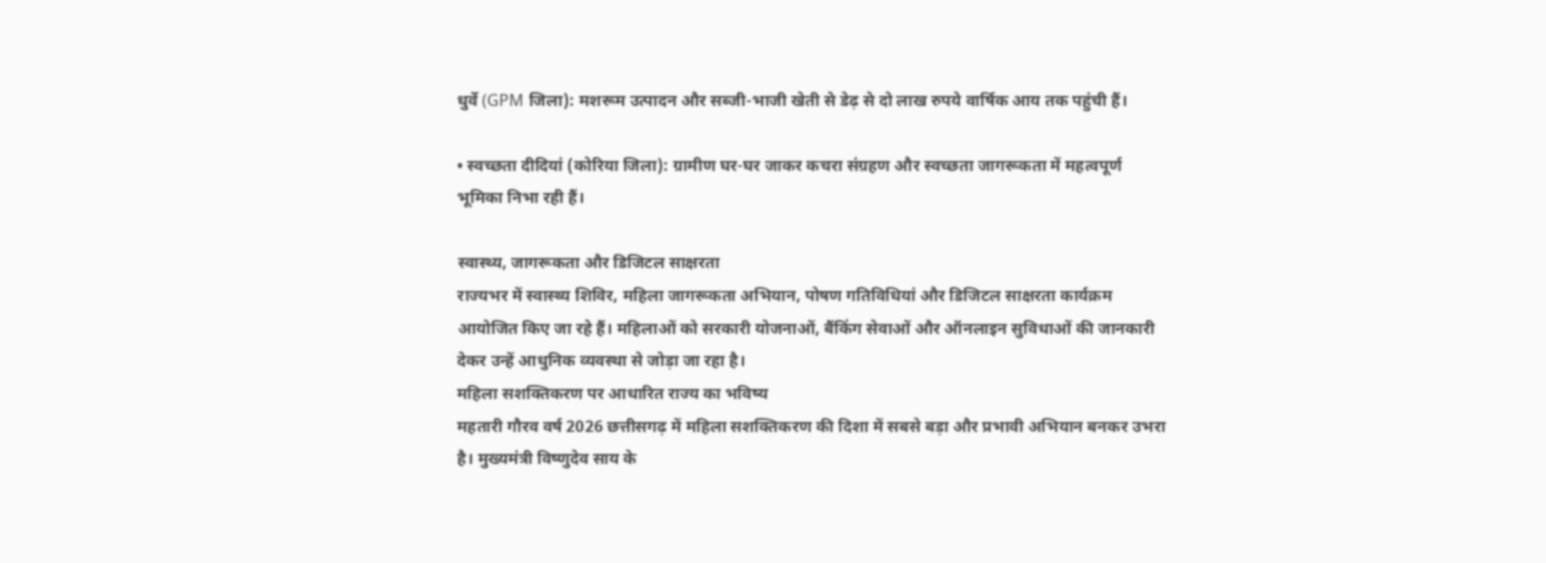धुर्वे (GPM जिला): मशरूम उत्पादन और सब्जी-भाजी खेती से डेढ़ से दो लाख रुपये वार्षिक आय तक पहुंची हैं।

• स्वच्छता दीदियां (कोरिया जिला): ग्रामीण घर-घर जाकर कचरा संग्रहण और स्वच्छता जागरूकता में महत्वपूर्ण भूमिका निभा रही हैं।

स्वास्थ्य, जागरूकता और डिजिटल साक्षरता
राज्यभर में स्वास्थ्य शिविर, महिला जागरूकता अभियान, पोषण गतिविधियां और डिजिटल साक्षरता कार्यक्रम आयोजित किए जा रहे हैं। महिलाओं को सरकारी योजनाओं, बैंकिंग सेवाओं और ऑनलाइन सुविधाओं की जानकारी देकर उन्हें आधुनिक व्यवस्था से जोड़ा जा रहा है।
महिला सशक्तिकरण पर आधारित राज्य का भविष्य
महतारी गौरव वर्ष 2026 छत्तीसगढ़ में महिला सशक्तिकरण की दिशा में सबसे बड़ा और प्रभावी अभियान बनकर उभरा है। मुख्यमंत्री विष्णुदेव साय के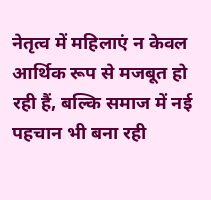नेतृत्व में महिलाएं न केवल आर्थिक रूप से मजबूत हो रही हैं, बल्कि समाज में नई पहचान भी बना रही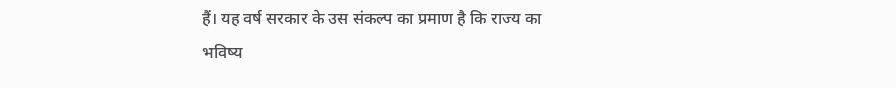हैं। यह वर्ष सरकार के उस संकल्प का प्रमाण है कि राज्य का भविष्य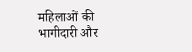महिलाओं की भागीदारी और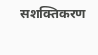सशक्तिकरण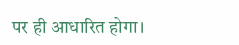पर ही आधारित होगा।